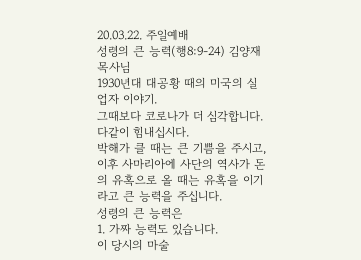20.03.22. 주일예배
성령의 큰 능력(행8:9-24) 김양재 목사님
1930년대 대공황 때의 미국의 실업자 이야기.
그때보다 코로나가 더 심각합니다. 다같이 힘내십시다.
박해가 클 때는 큰 기쁨을 주시고, 이후 사마리아에 사단의 역사가 돈의 유혹으로 올 때는 유혹을 이기라고 큰 능력을 주십니다.
성령의 큰 능력은
1. 가짜 능력도 있습니다.
이 당시의 마술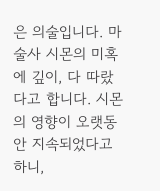은 의술입니다. 마술사 시몬의 미혹에 깊이, 다 따랐다고 합니다. 시몬의 영향이 오랫동안 지속되었다고 하니,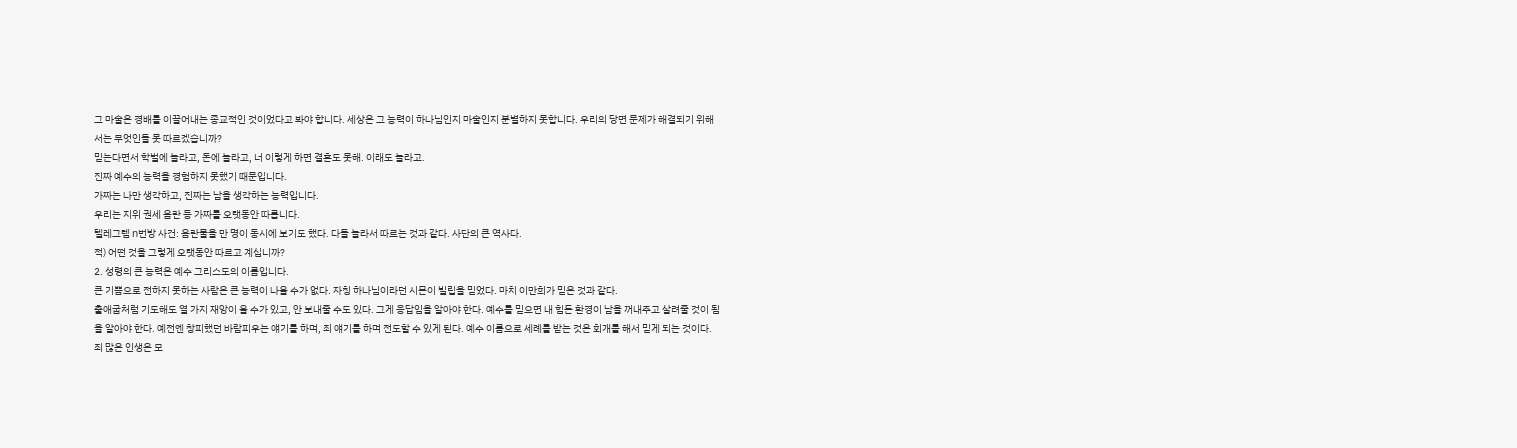그 마술은 경배를 이끌어내는 종교적인 것이었다고 봐야 합니다. 세상은 그 능력이 하나님인지 마술인지 분별하지 못합니다. 우리의 당면 문제가 해결되기 위해서는 무엇인들 못 따르겠습니까?
믿는다면서 학벌에 놀라고, 돈에 놀라고, 너 이렇게 하면 결혼도 못해. 이래도 놀라고.
진짜 예수의 능력을 경험하지 못했기 때문입니다.
가짜는 나만 생각하고, 진짜는 남을 생각하는 능력입니다.
우리는 지위 권세 음란 등 가짜를 오랫동안 따릅니다.
텔레그렘 n번방 사건: 음란물을 만 명이 동시에 보기도 했다. 다들 놀라서 따르는 것과 같다. 사단의 큰 역사다.
적) 어떤 것을 그렇게 오랫동안 따르고 계십니까?
2. 성령의 큰 능력은 예수 그리스도의 이름입니다.
큰 기쁨으로 전하지 못하는 사람은 큰 능력이 나올 수가 없다. 자칭 하나님이라던 시몬이 빌립을 믿었다. 마치 이만희가 믿은 것과 같다.
출애굽처럼 기도해도 열 가지 재앙이 올 수가 있고, 안 보내줄 수도 있다. 그게 응답임을 알아야 한다. 예수를 믿으면 내 힘든 환경이 남을 꺼내주고 살려줄 것이 됨을 알아야 한다. 예전엔 창피했던 바람피우는 얘기를 하며, 죄 얘기를 하며 전도할 수 있게 된다. 예수 이름으로 세례를 받는 것은 회개를 해서 믿게 되는 것이다.
죄 많은 인생은 모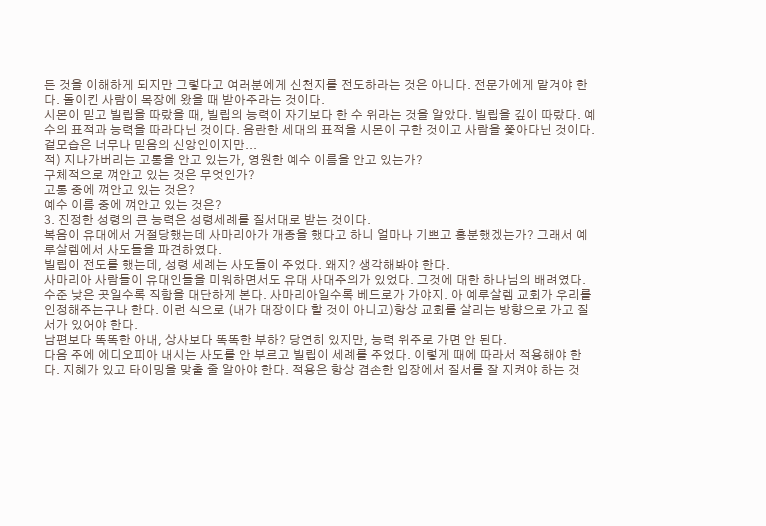든 것을 이해하게 되지만 그렇다고 여러분에게 신천지를 전도하라는 것은 아니다. 전문가에게 맡겨야 한다. 돌이킨 사람이 목장에 왔을 때 받아주라는 것이다.
시몬이 믿고 빌립을 따랐을 때, 빌립의 능력이 자기보다 한 수 위라는 것을 알았다. 빌립을 깊이 따랐다. 예수의 표적과 능력을 따라다닌 것이다. 음란한 세대의 표적을 시몬이 구한 것이고 사람을 쫓아다닌 것이다. 겉모습은 너무나 믿음의 신앙인이지만...
적) 지나가버리는 고통을 안고 있는가, 영원한 예수 이름을 안고 있는가?
구체적으로 껴안고 있는 것은 무엇인가?
고통 중에 껴안고 있는 것은?
예수 이름 중에 껴안고 있는 것은?
3. 진정한 성령의 큰 능력은 성령세례를 질서대로 받는 것이다.
복음이 유대에서 거절당했는데 사마리아가 개종을 했다고 하니 얼마나 기쁘고 흥분했겠는가? 그래서 예루살렘에서 사도들을 파견하였다.
빌립이 전도를 했는데, 성령 세례는 사도들이 주었다. 왜지? 생각해봐야 한다.
사마리아 사람들이 유대인들을 미워하면서도 유대 사대주의가 있었다. 그것에 대한 하나님의 배려였다.
수준 낮은 곳일수록 직함을 대단하게 본다. 사마리아일수록 베드로가 가야지. 아 예루살렘 교회가 우리를 인정해주는구나 한다. 이런 식으로 (내가 대장이다 할 것이 아니고)항상 교회를 살리는 방향으로 가고 질서가 있어야 한다.
남편보다 똑똑한 아내, 상사보다 똑똑한 부하? 당연히 있지만, 능력 위주로 가면 안 된다.
다음 주에 에디오피아 내시는 사도를 안 부르고 빌립이 세례를 주었다. 이렇게 때에 따라서 적용해야 한다. 지혜가 있고 타이밍을 맞출 줄 알아야 한다. 적용은 항상 겸손한 입장에서 질서를 잘 지켜야 하는 것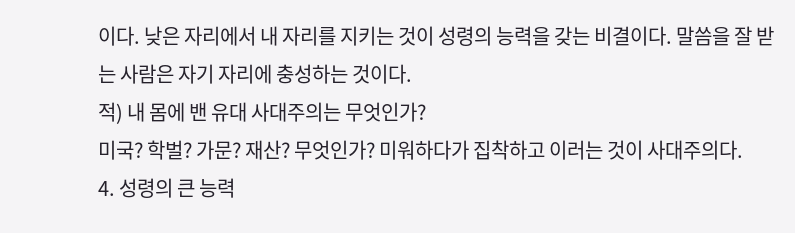이다. 낮은 자리에서 내 자리를 지키는 것이 성령의 능력을 갖는 비결이다. 말씀을 잘 받는 사람은 자기 자리에 충성하는 것이다.
적) 내 몸에 밴 유대 사대주의는 무엇인가?
미국? 학벌? 가문? 재산? 무엇인가? 미워하다가 집착하고 이러는 것이 사대주의다.
4. 성령의 큰 능력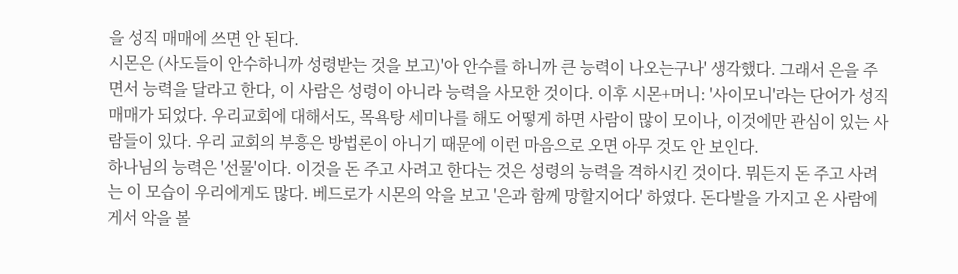을 성직 매매에 쓰면 안 된다.
시몬은 (사도들이 안수하니까 성령받는 것을 보고)'아 안수를 하니까 큰 능력이 나오는구나' 생각했다. 그래서 은을 주면서 능력을 달라고 한다, 이 사람은 성령이 아니라 능력을 사모한 것이다. 이후 시몬+머니: '사이모니'라는 단어가 성직매매가 되었다. 우리교회에 대해서도, 목욕탕 세미나를 해도 어떻게 하면 사람이 많이 모이나, 이것에만 관심이 있는 사람들이 있다. 우리 교회의 부흥은 방법론이 아니기 때문에 이런 마음으로 오면 아무 것도 안 보인다.
하나님의 능력은 '선물'이다. 이것을 돈 주고 사려고 한다는 것은 성령의 능력을 격하시킨 것이다. 뭐든지 돈 주고 사려는 이 모습이 우리에게도 많다. 베드로가 시몬의 악을 보고 '은과 함께 망할지어다' 하였다. 돈다발을 가지고 온 사람에게서 악을 볼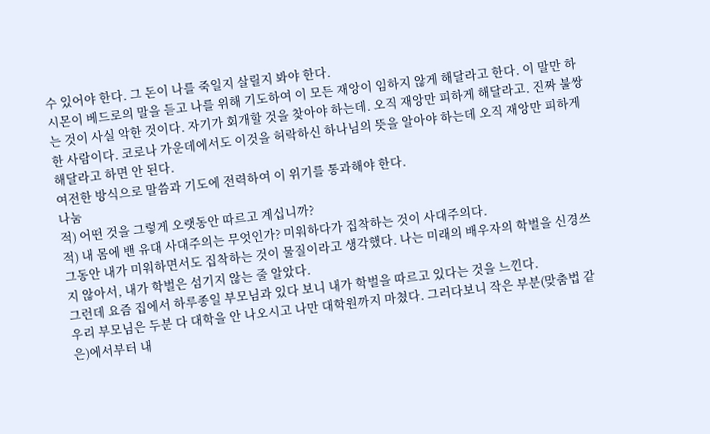수 있어야 한다. 그 돈이 나를 죽일지 살릴지 봐야 한다.
시몬이 베드로의 말을 듣고 나를 위해 기도하여 이 모든 재앙이 임하지 않게 해달라고 한다. 이 말만 하는 것이 사실 악한 것이다. 자기가 회개할 것을 찾아야 하는데. 오직 재앙만 피하게 해달라고. 진짜 불쌍한 사람이다. 코로나 가운데에서도 이것을 허락하신 하나님의 뜻을 알아야 하는데 오직 재앙만 피하게 해달라고 하면 안 된다.
여전한 방식으로 말씀과 기도에 전력하여 이 위기를 통과해야 한다.
나눔
적) 어떤 것을 그렇게 오랫동안 따르고 계십니까?
적) 내 몸에 밴 유대 사대주의는 무엇인가? 미워하다가 집착하는 것이 사대주의다.
그동안 내가 미워하면서도 집착하는 것이 물질이라고 생각했다. 나는 미래의 배우자의 학벌을 신경쓰지 않아서, 내가 학벌은 섬기지 않는 줄 알았다.
그런데 요즘 집에서 하루종일 부모님과 있다 보니 내가 학벌을 따르고 있다는 것을 느낀다.
우리 부모님은 두분 다 대학을 안 나오시고 나만 대학원까지 마쳤다. 그러다보니 작은 부분(맞춤법 같은)에서부터 내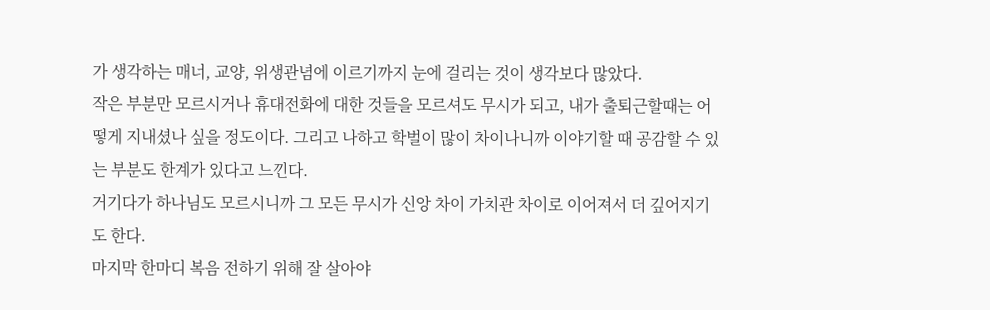가 생각하는 매너, 교양, 위생관념에 이르기까지 눈에 걸리는 것이 생각보다 많았다.
작은 부분만 모르시거나 휴대전화에 대한 것들을 모르셔도 무시가 되고, 내가 출퇴근할때는 어떻게 지내셨나 싶을 정도이다. 그리고 나하고 학벌이 많이 차이나니까 이야기할 때 공감할 수 있는 부분도 한계가 있다고 느낀다.
거기다가 하나님도 모르시니까 그 모든 무시가 신앙 차이 가치관 차이로 이어져서 더 깊어지기도 한다.
마지막 한마디 복음 전하기 위해 잘 살아야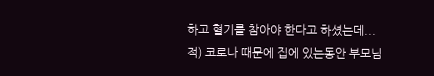하고 혈기를 참아야 한다고 하셨는데...
적) 코로나 때문에 집에 있는동안 부모님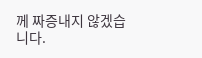께 짜증내지 않겠습니다.